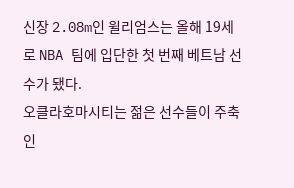신장 2.08m인 윌리엄스는 올해 19세로 NBA 팀에 입단한 첫 번째 베트남 선수가 됐다.
오클라호마시티는 젊은 선수들이 주축인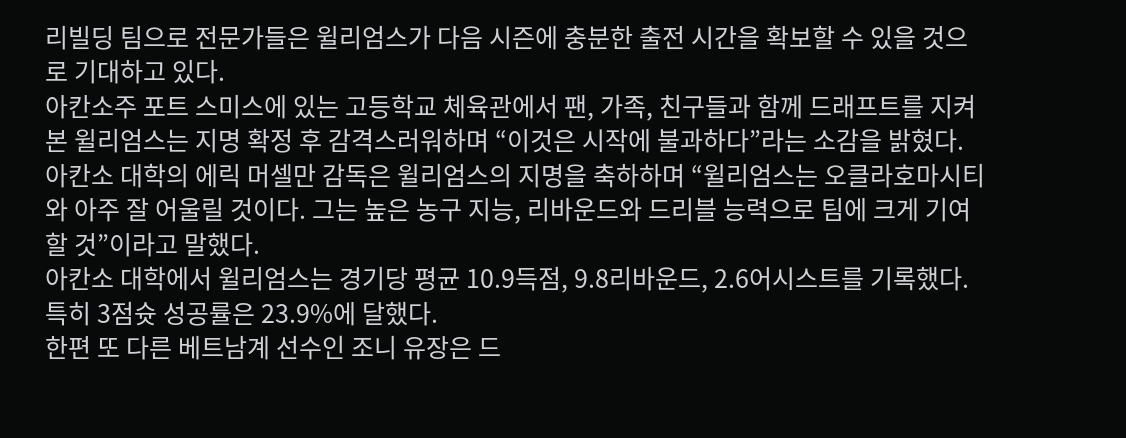리빌딩 팀으로 전문가들은 윌리엄스가 다음 시즌에 충분한 출전 시간을 확보할 수 있을 것으로 기대하고 있다.
아칸소주 포트 스미스에 있는 고등학교 체육관에서 팬, 가족, 친구들과 함께 드래프트를 지켜본 윌리엄스는 지명 확정 후 감격스러워하며 “이것은 시작에 불과하다”라는 소감을 밝혔다.
아칸소 대학의 에릭 머셀만 감독은 윌리엄스의 지명을 축하하며 “윌리엄스는 오클라호마시티와 아주 잘 어울릴 것이다. 그는 높은 농구 지능, 리바운드와 드리블 능력으로 팀에 크게 기여할 것”이라고 말했다.
아칸소 대학에서 윌리엄스는 경기당 평균 10.9득점, 9.8리바운드, 2.6어시스트를 기록했다. 특히 3점슛 성공률은 23.9%에 달했다.
한편 또 다른 베트남계 선수인 조니 유장은 드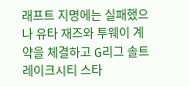래프트 지명에는 실패했으나 유타 재즈와 투웨이 계약을 체결하고 G리그 솔트레이크시티 스타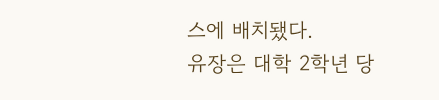스에 배치됐다.
유장은 대학 2학년 당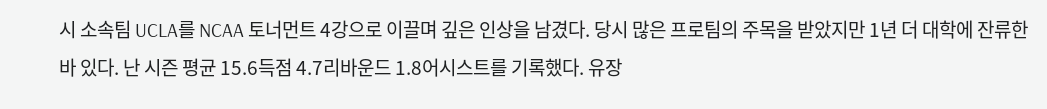시 소속팀 UCLA를 NCAA 토너먼트 4강으로 이끌며 깊은 인상을 남겼다. 당시 많은 프로팀의 주목을 받았지만 1년 더 대학에 잔류한바 있다. 난 시즌 평균 15.6득점 4.7리바운드 1.8어시스트를 기록했다. 유장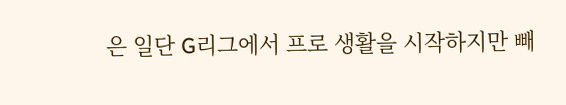은 일단 G리그에서 프로 생활을 시작하지만 빼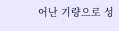어난 기량으로 성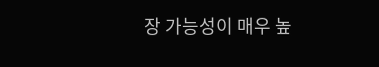장 가능성이 매우 높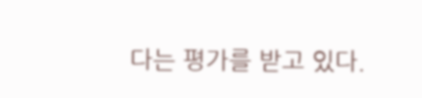다는 평가를 받고 있다.